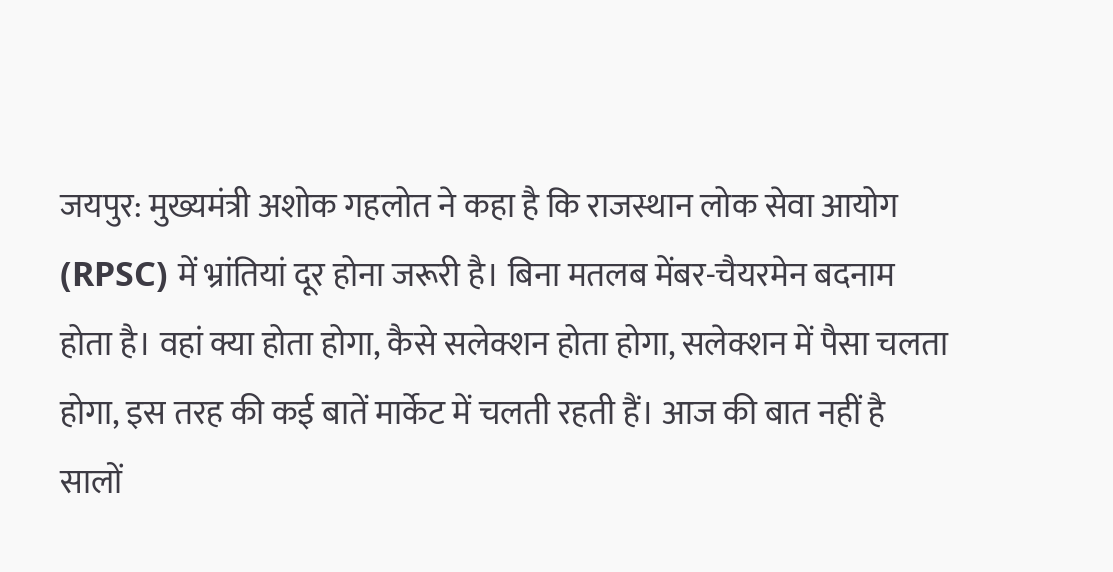जयपुर: मुख्यमंत्री अशोक गहलोत ने कहा है कि राजस्थान लोक सेवा आयोग (RPSC) में भ्रांतियां दूर होना जरूरी है। बिना मतलब मेंबर-चैयरमेन बदनाम होता है। वहां क्या होता होगा, कैसे सलेक्शन होता होगा, सलेक्शन में पैसा चलता होगा, इस तरह की कई बातें मार्केट में चलती रहती हैं। आज की बात नहीं है सालों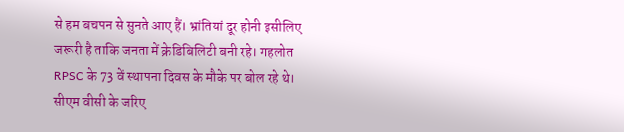से हम बचपन से सुनते आए हैं। भ्रांतियां दूर होनी इसीलिए जरूरी है ताकि जनता में क्रेडिबिलिटी बनी रहे। गहलोत RPSC के 73 वें स्थापना दिवस के मौके पर बोल रहे थे। सीएम वीसी के जरिए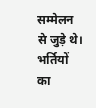सम्मेलन से जुड़े थे।
भर्तियों का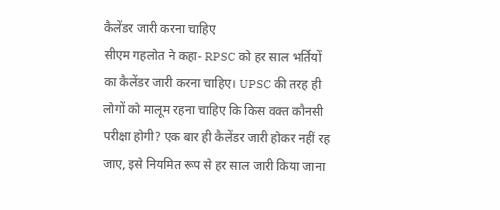कैलेंडर जारी करना चाहिए
सीएम गहलोत ने कहा- RPSC को हर साल भर्तियों का कैलेंडर जारी करना चाहिए। UPSC की तरह ही लोगों को मालूम रहना चाहिए कि किस वक्त कौनसी परीक्षा होगी? एक बार ही कैलेंडर जारी होकर नहीं रह जाए, इसे नियमित रूप से हर साल जारी किया जाना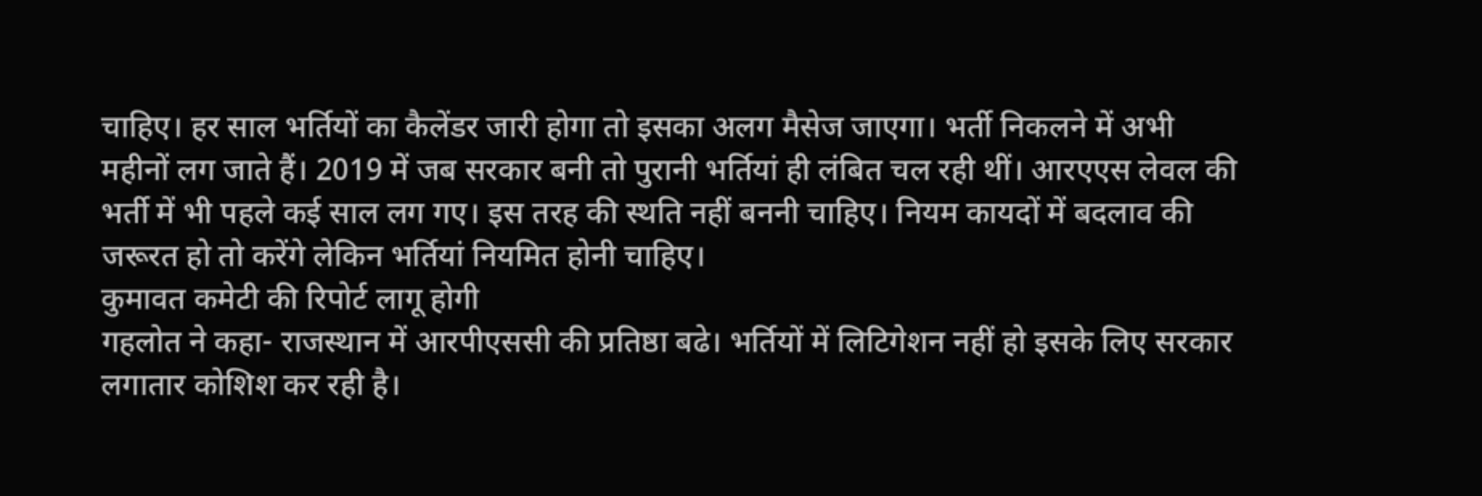चाहिए। हर साल भर्तियों का कैलेंडर जारी होगा तो इसका अलग मैसेज जाएगा। भर्ती निकलने में अभी महीनों लग जाते हैं। 2019 में जब सरकार बनी तो पुरानी भर्तियां ही लंबित चल रही थीं। आरएएस लेवल की भर्ती में भी पहले कई साल लग गए। इस तरह की स्थति नहीं बननी चाहिए। नियम कायदों में बदलाव की जरूरत हो तो करेंगे लेकिन भर्तियां नियमित होनी चाहिए।
कुमावत कमेटी की रिपोर्ट लागू होगी
गहलोत ने कहा- राजस्थान में आरपीएससी की प्रतिष्ठा बढे। भर्तियों में लिटिगेशन नहीं हो इसके लिए सरकार लगातार कोशिश कर रही है।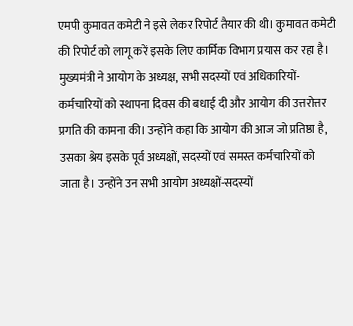एमपी कुमावत कमेटी ने इसे लेकर रिपोर्ट तैयार की थी। कुमावत कमेटी की रिपोर्ट को लागू करें इसके लिए कार्मिक विभाग प्रयास कर रहा है।
मुख्यमंत्री ने आयोग के अध्यक्ष, सभी सदस्यों एवं अधिकारियों-कर्मचारियों को स्थापना दिवस की बधाई दी और आयोग की उत्तरोत्तर प्रगति की कामना की। उन्होंने कहा कि आयोग की आज जो प्रतिष्ठा है, उसका श्रेय इसके पूर्व अध्यक्षों, सदस्यों एवं समस्त कर्मचारियों को जाता है। उन्होंने उन सभी आयोग अध्यक्षों-सदस्यों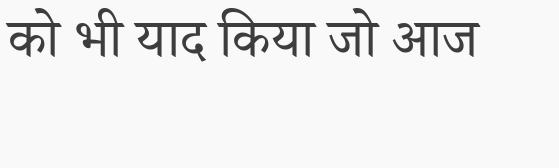को भी याद किया जो आज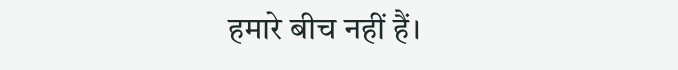हमारे बीच नहीं हैं।